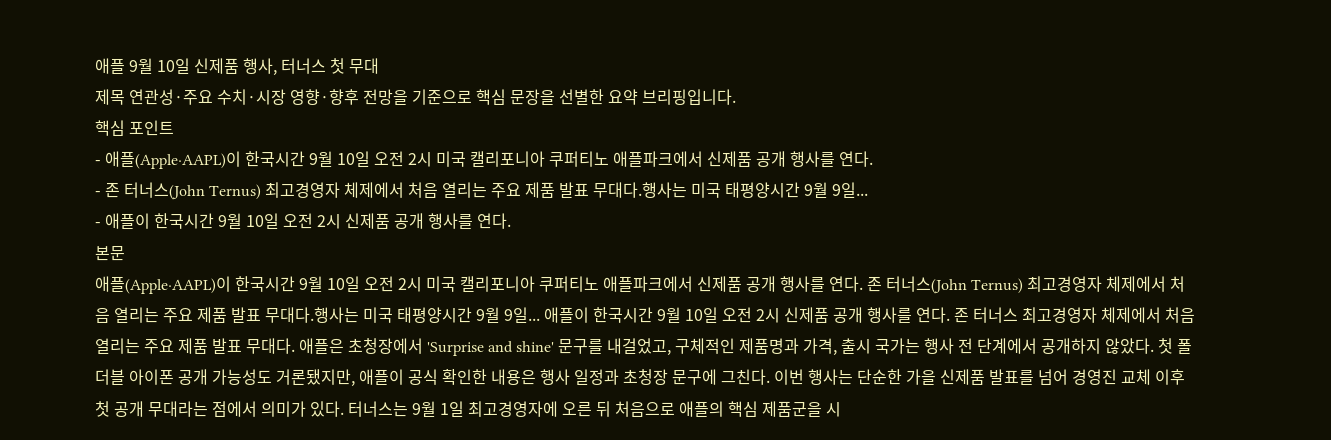애플 9월 10일 신제품 행사, 터너스 첫 무대
제목 연관성·주요 수치·시장 영향·향후 전망을 기준으로 핵심 문장을 선별한 요약 브리핑입니다.
핵심 포인트
- 애플(Apple·AAPL)이 한국시간 9월 10일 오전 2시 미국 캘리포니아 쿠퍼티노 애플파크에서 신제품 공개 행사를 연다.
- 존 터너스(John Ternus) 최고경영자 체제에서 처음 열리는 주요 제품 발표 무대다.행사는 미국 태평양시간 9월 9일...
- 애플이 한국시간 9월 10일 오전 2시 신제품 공개 행사를 연다.
본문
애플(Apple·AAPL)이 한국시간 9월 10일 오전 2시 미국 캘리포니아 쿠퍼티노 애플파크에서 신제품 공개 행사를 연다. 존 터너스(John Ternus) 최고경영자 체제에서 처음 열리는 주요 제품 발표 무대다.행사는 미국 태평양시간 9월 9일... 애플이 한국시간 9월 10일 오전 2시 신제품 공개 행사를 연다. 존 터너스 최고경영자 체제에서 처음 열리는 주요 제품 발표 무대다. 애플은 초청장에서 'Surprise and shine' 문구를 내걸었고, 구체적인 제품명과 가격, 출시 국가는 행사 전 단계에서 공개하지 않았다. 첫 폴더블 아이폰 공개 가능성도 거론됐지만, 애플이 공식 확인한 내용은 행사 일정과 초청장 문구에 그친다. 이번 행사는 단순한 가을 신제품 발표를 넘어 경영진 교체 이후 첫 공개 무대라는 점에서 의미가 있다. 터너스는 9월 1일 최고경영자에 오른 뒤 처음으로 애플의 핵심 제품군을 시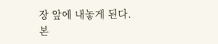장 앞에 내놓게 된다.
본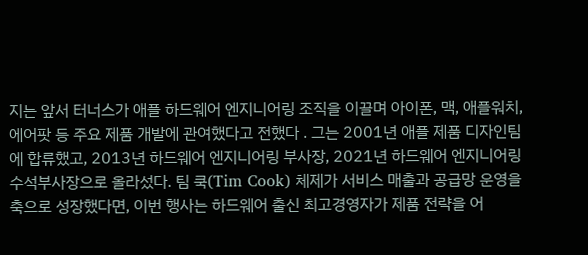지는 앞서 터너스가 애플 하드웨어 엔지니어링 조직을 이끌며 아이폰, 맥, 애플워치, 에어팟 등 주요 제품 개발에 관여했다고 전했다 . 그는 2001년 애플 제품 디자인팀에 합류했고, 2013년 하드웨어 엔지니어링 부사장, 2021년 하드웨어 엔지니어링 수석부사장으로 올라섰다. 팀 쿡(Tim Cook) 체제가 서비스 매출과 공급망 운영을 축으로 성장했다면, 이번 행사는 하드웨어 출신 최고경영자가 제품 전략을 어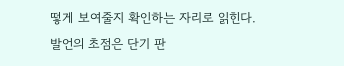떻게 보여줄지 확인하는 자리로 읽힌다. 발언의 초점은 단기 판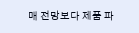매 전망보다 제품 파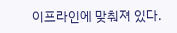이프라인에 맞춰져 있다.